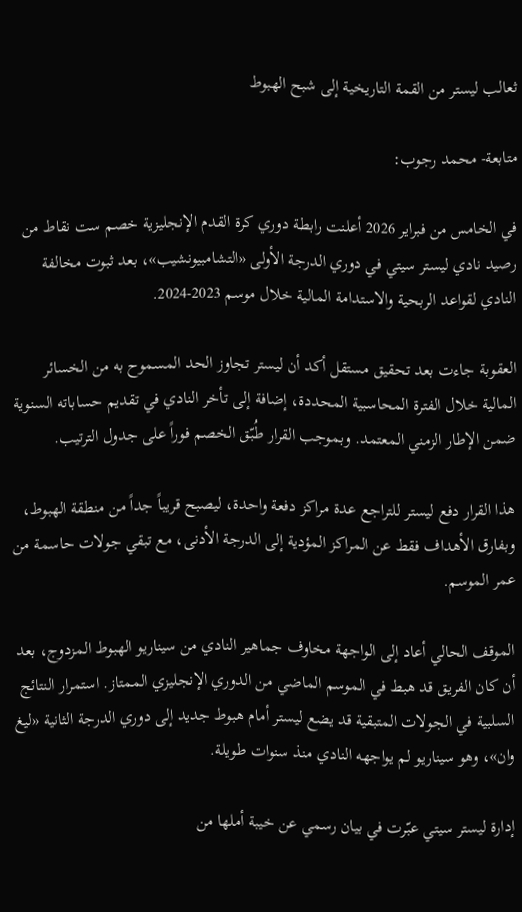ثعالب ليستر من القمة التاريخية إلى شبح الهبوط

متابعة- محمد رجوب:

في الخامس من فبراير 2026 أعلنت رابطة دوري كرة القدم الإنجليزية خصم ست نقاط من رصيد نادي ليستر سيتي في دوري الدرجة الأولى «التشامبيونشيب»، بعد ثبوت مخالفة النادي لقواعد الربحية والاستدامة المالية خلال موسم 2023-2024.

العقوبة جاءت بعد تحقيق مستقل أكد أن ليستر تجاوز الحد المسموح به من الخسائر المالية خلال الفترة المحاسبية المحددة، إضافة إلى تأخر النادي في تقديم حساباته السنوية ضمن الإطار الزمني المعتمد. وبموجب القرار طُبّق الخصم فوراً على جدول الترتيب.

هذا القرار دفع ليستر للتراجع عدة مراكز دفعة واحدة، ليصبح قريباً جداً من منطقة الهبوط، وبفارق الأهداف فقط عن المراكز المؤدية إلى الدرجة الأدنى، مع تبقي جولات حاسمة من عمر الموسم.

الموقف الحالي أعاد إلى الواجهة مخاوف جماهير النادي من سيناريو الهبوط المزدوج، بعد أن كان الفريق قد هبط في الموسم الماضي من الدوري الإنجليزي الممتاز. استمرار النتائج السلبية في الجولات المتبقية قد يضع ليستر أمام هبوط جديد إلى دوري الدرجة الثانية «ليغ وان»، وهو سيناريو لم يواجهه النادي منذ سنوات طويلة.

إدارة ليستر سيتي عبّرت في بيان رسمي عن خيبة أملها من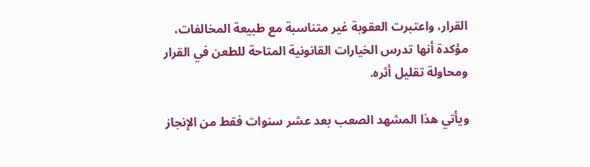القرار، واعتبرت العقوبة غير متناسبة مع طبيعة المخالفات، مؤكدة أنها تدرس الخيارات القانونية المتاحة للطعن في القرار ومحاولة تقليل أثره.

ويأتي هذا المشهد الصعب بعد عشر سنوات فقط من الإنجاز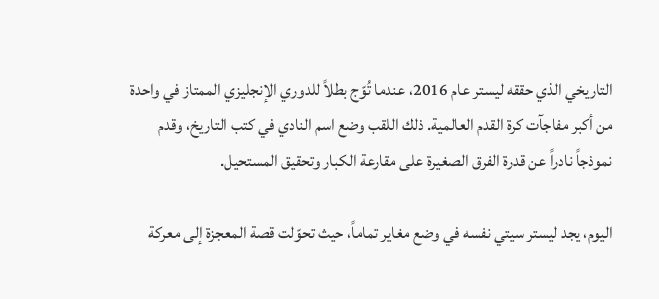التاريخي الذي حققه ليستر عام 2016، عندما تُوّج بطلاً للدوري الإنجليزي الممتاز في واحدة من أكبر مفاجآت كرة القدم العالمية. ذلك اللقب وضع اسم النادي في كتب التاريخ، وقدم نموذجاً نادراً عن قدرة الفرق الصغيرة على مقارعة الكبار وتحقيق المستحيل.

اليوم، يجد ليستر سيتي نفسه في وضع مغاير تماماً، حيث تحوّلت قصة المعجزة إلى معركة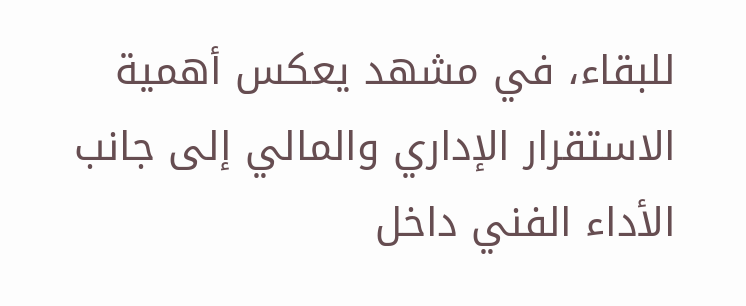للبقاء، في مشهد يعكس أهمية الاستقرار الإداري والمالي إلى جانب الأداء الفني داخل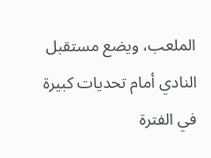الملعب، ويضع مستقبل النادي أمام تحديات كبيرة في الفترة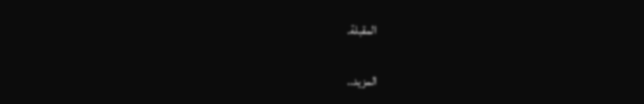المقبلة.

المزيد..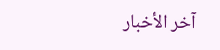آخر الأخبار